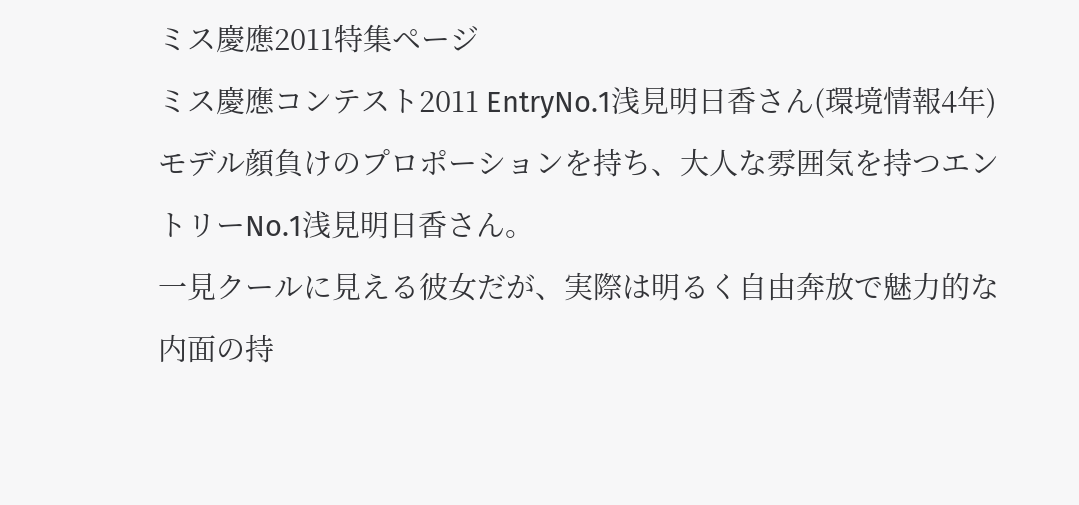ミス慶應2011特集ページ
ミス慶應コンテスト2011 EntryNo.1浅見明日香さん(環境情報4年)
モデル顔負けのプロポーションを持ち、大人な雰囲気を持つエントリーNo.1浅見明日香さん。
一見クールに見える彼女だが、実際は明るく自由奔放で魅力的な内面の持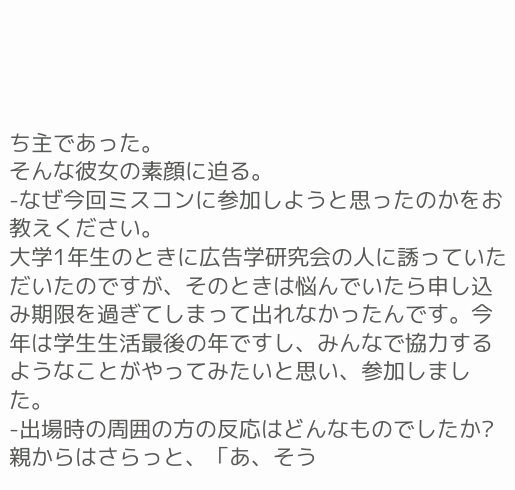ち主であった。
そんな彼女の素顔に迫る。
-なぜ今回ミスコンに参加しようと思ったのかをお教えください。
大学1年生のときに広告学研究会の人に誘っていただいたのですが、そのときは悩んでいたら申し込み期限を過ぎてしまって出れなかったんです。今年は学生生活最後の年ですし、みんなで協力するようなことがやってみたいと思い、参加しました。
-出場時の周囲の方の反応はどんなものでしたか?
親からはさらっと、「あ、そう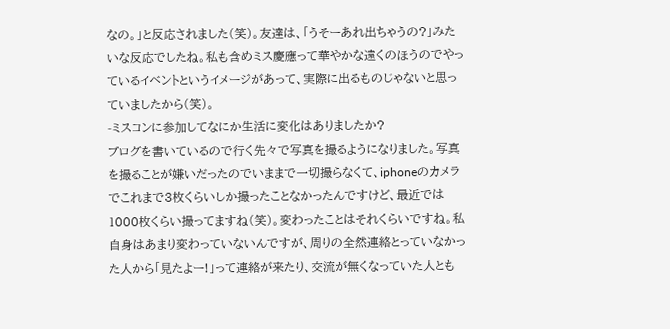なの。」と反応されました(笑)。友達は、「うそーあれ出ちゃうの?」みたいな反応でしたね。私も含めミス慶應って華やかな遠くのほうのでやっているイベントというイメージがあって、実際に出るものじゃないと思っていましたから(笑)。
-ミスコンに参加してなにか生活に変化はありましたか?
ブログを書いているので行く先々で写真を撮るようになりました。写真を撮ることが嫌いだったのでいままで一切撮らなくて、iphoneのカメラでこれまで3枚くらいしか撮ったことなかったんですけど、最近では1000枚くらい撮ってますね(笑)。変わったことはそれくらいですね。私自身はあまり変わっていないんですが、周りの全然連絡とっていなかった人から「見たよー!」って連絡が来たり、交流が無くなっていた人とも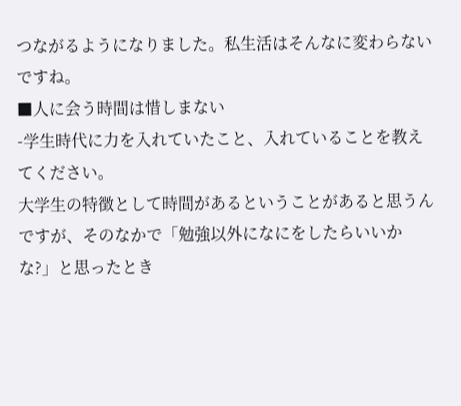つながるようになりました。私生活はそんなに変わらないですね。
■人に会う時間は惜しまない
-学生時代に力を入れていたこと、入れていることを教えてください。
大学生の特徴として時間があるということがあると思うんですが、そのなかで「勉強以外になにをしたらいいかな?」と思ったとき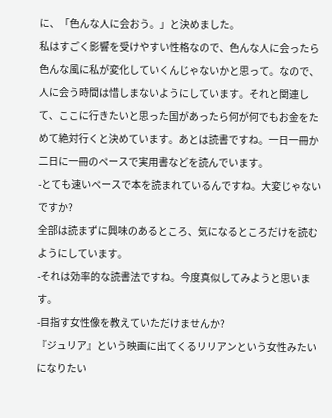に、「色んな人に会おう。」と決めました。
私はすごく影響を受けやすい性格なので、色んな人に会ったら色んな風に私が変化していくんじゃないかと思って。なので、人に会う時間は惜しまないようにしています。それと関連して、ここに行きたいと思った国があったら何が何でもお金をためて絶対行くと決めています。あとは読書ですね。一日一冊か二日に一冊のペースで実用書などを読んでいます。
-とても速いペースで本を読まれているんですね。大変じゃないですか?
全部は読まずに興味のあるところ、気になるところだけを読むようにしています。
-それは効率的な読書法ですね。今度真似してみようと思います。
-目指す女性像を教えていただけませんか?
『ジュリア』という映画に出てくるリリアンという女性みたいになりたい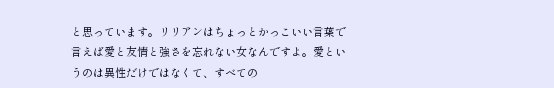と思っています。リリアンはちょっとかっこいい言葉で言えば愛と友情と強さを忘れない女なんですよ。愛というのは異性だけではなくて、すべての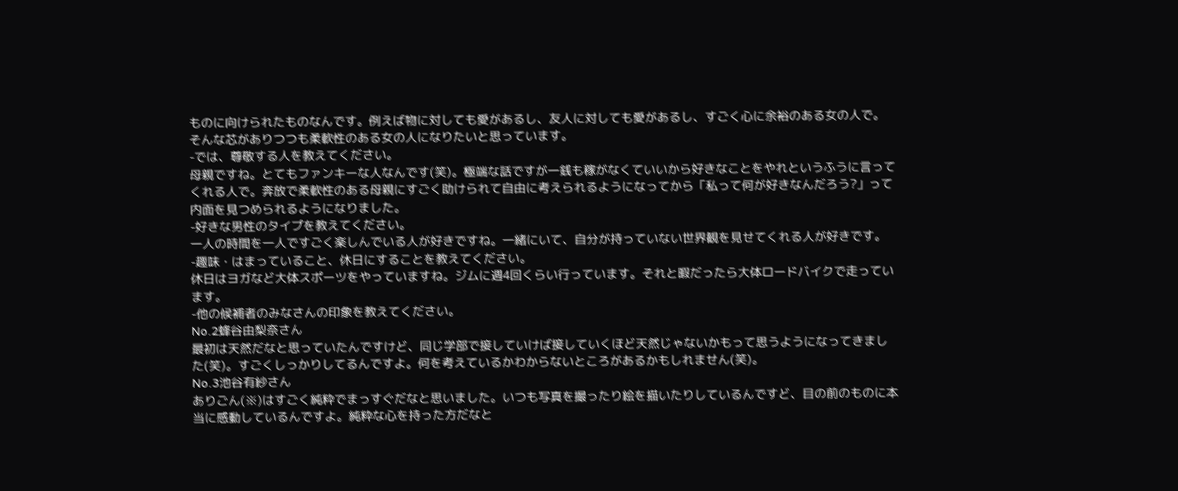ものに向けられたものなんです。例えば物に対しても愛があるし、友人に対しても愛があるし、すごく心に余裕のある女の人で。そんな芯がありつつも柔軟性のある女の人になりたいと思っています。
-では、尊敬する人を教えてください。
母親ですね。とてもファンキーな人なんです(笑)。極端な話ですが一銭も稼がなくていいから好きなことをやれというふうに言ってくれる人で。奔放で柔軟性のある母親にすごく助けられて自由に考えられるようになってから「私って何が好きなんだろう?」って内面を見つめられるようになりました。
-好きな男性のタイプを教えてください。
一人の時間を一人ですごく楽しんでいる人が好きですね。一緒にいて、自分が持っていない世界観を見せてくれる人が好きです。
-趣味・はまっていること、休日にすることを教えてください。
休日はヨガなど大体スポーツをやっていますね。ジムに週4回くらい行っています。それと暇だったら大体ロードバイクで走っています。
-他の候補者のみなさんの印象を教えてください。
No.2蜂谷由梨奈さん
最初は天然だなと思っていたんですけど、同じ学部で接していけば接していくほど天然じゃないかもって思うようになってきました(笑)。すごくしっかりしてるんですよ。何を考えているかわからないところがあるかもしれません(笑)。
No.3池谷有紗さん
ありごん(※)はすごく純粋でまっすぐだなと思いました。いつも写真を撮ったり絵を描いたりしているんですど、目の前のものに本当に感動しているんですよ。純粋な心を持った方だなと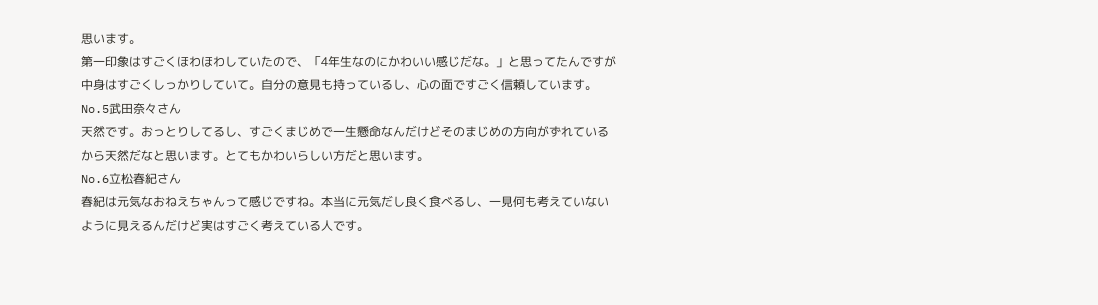思います。
第一印象はすごくほわほわしていたので、「4年生なのにかわいい感じだな。」と思ってたんですが中身はすごくしっかりしていて。自分の意見も持っているし、心の面ですごく信頼しています。
No.5武田奈々さん
天然です。おっとりしてるし、すごくまじめで一生懸命なんだけどそのまじめの方向がずれているから天然だなと思います。とてもかわいらしい方だと思います。
No.6立松春紀さん
春紀は元気なおねえちゃんって感じですね。本当に元気だし良く食べるし、一見何も考えていないように見えるんだけど実はすごく考えている人です。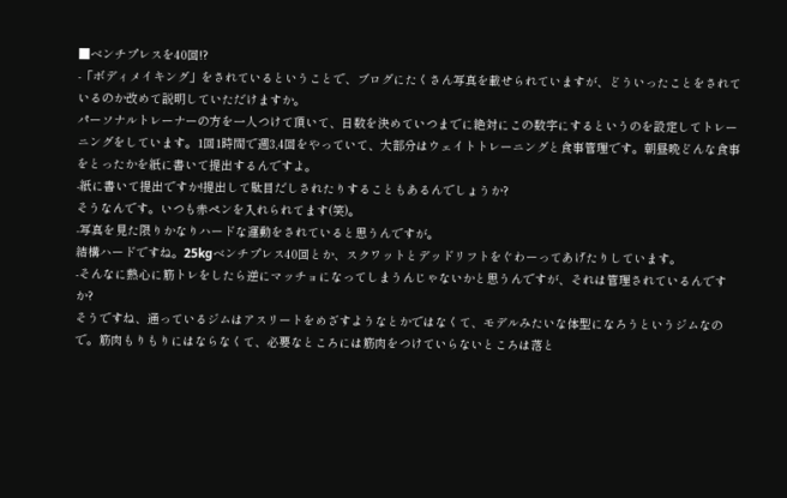■ベンチプレスを40回!?
-「ボディメイキング」をされているということで、ブログにたくさん写真を載せられていますが、どういったことをされているのか改めて説明していただけますか。
パーソナルトレーナーの方を一人つけて頂いて、日数を決めていつまでに絶対にこの数字にするというのを設定してトレーニングをしています。1回1時間で週3,4回をやっていて、大部分はウェイトトレーニングと食事管理です。朝昼晩どんな食事をとったかを紙に書いて提出するんですよ。
-紙に書いて提出ですか!提出して駄目だしされたりすることもあるんでしょうか?
そうなんです。いつも赤ペンを入れられてます(笑)。
-写真を見た限りかなりハードな運動をされていると思うんですが。
結構ハードですね。25kgベンチプレス40回とか、スクワットとデッドリフトをぐわーってあげたりしています。
-そんなに熱心に筋トレをしたら逆にマッチョになってしまうんじゃないかと思うんですが、それは管理されているんですか?
そうですね、通っているジムはアスリートをめざすようなとかではなくて、モデルみたいな体型になろうというジムなので。筋肉もりもりにはならなくて、必要なところには筋肉をつけていらないところは落と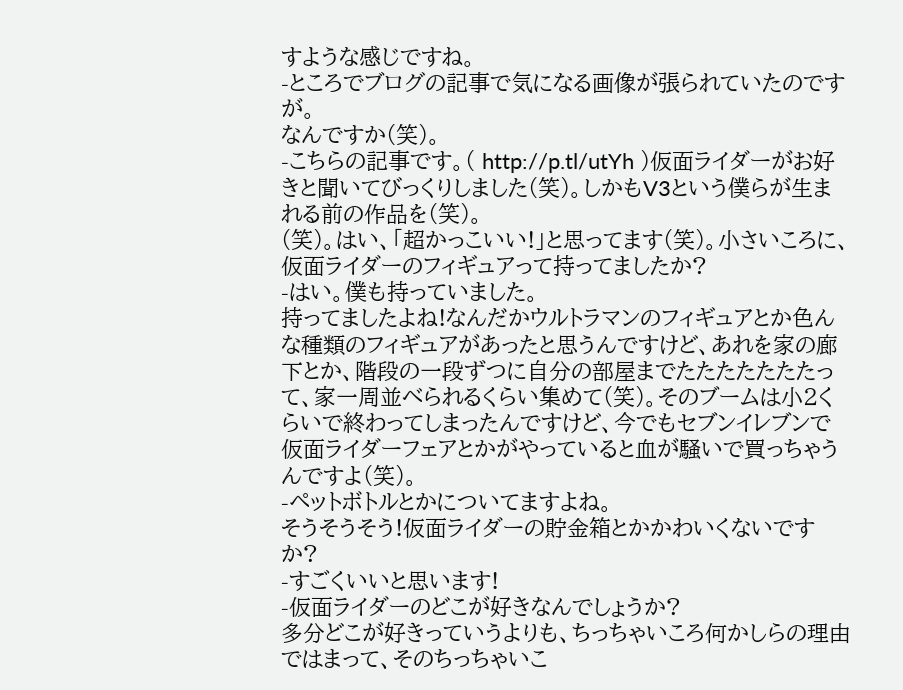すような感じですね。
-ところでブログの記事で気になる画像が張られていたのですが。
なんですか(笑)。
-こちらの記事です。( http://p.tl/utYh )仮面ライダーがお好きと聞いてびっくりしました(笑)。しかもV3という僕らが生まれる前の作品を(笑)。
(笑)。はい、「超かっこいい!」と思ってます(笑)。小さいころに、仮面ライダーのフィギュアって持ってましたか?
-はい。僕も持っていました。
持ってましたよね!なんだかウルトラマンのフィギュアとか色んな種類のフィギュアがあったと思うんですけど、あれを家の廊下とか、階段の一段ずつに自分の部屋までたたたたたたたって、家一周並べられるくらい集めて(笑)。そのブームは小2くらいで終わってしまったんですけど、今でもセブンイレブンで仮面ライダーフェアとかがやっていると血が騒いで買っちゃうんですよ(笑)。
-ペットボトルとかについてますよね。
そうそうそう!仮面ライダーの貯金箱とかかわいくないですか?
-すごくいいと思います!
-仮面ライダーのどこが好きなんでしょうか?
多分どこが好きっていうよりも、ちっちゃいころ何かしらの理由ではまって、そのちっちゃいこ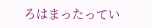ろはまったってい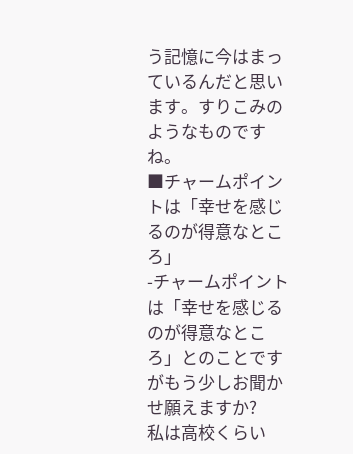う記憶に今はまっているんだと思います。すりこみのようなものですね。
■チャームポイントは「幸せを感じるのが得意なところ」
-チャームポイントは「幸せを感じるのが得意なところ」とのことですがもう少しお聞かせ願えますか?
私は高校くらい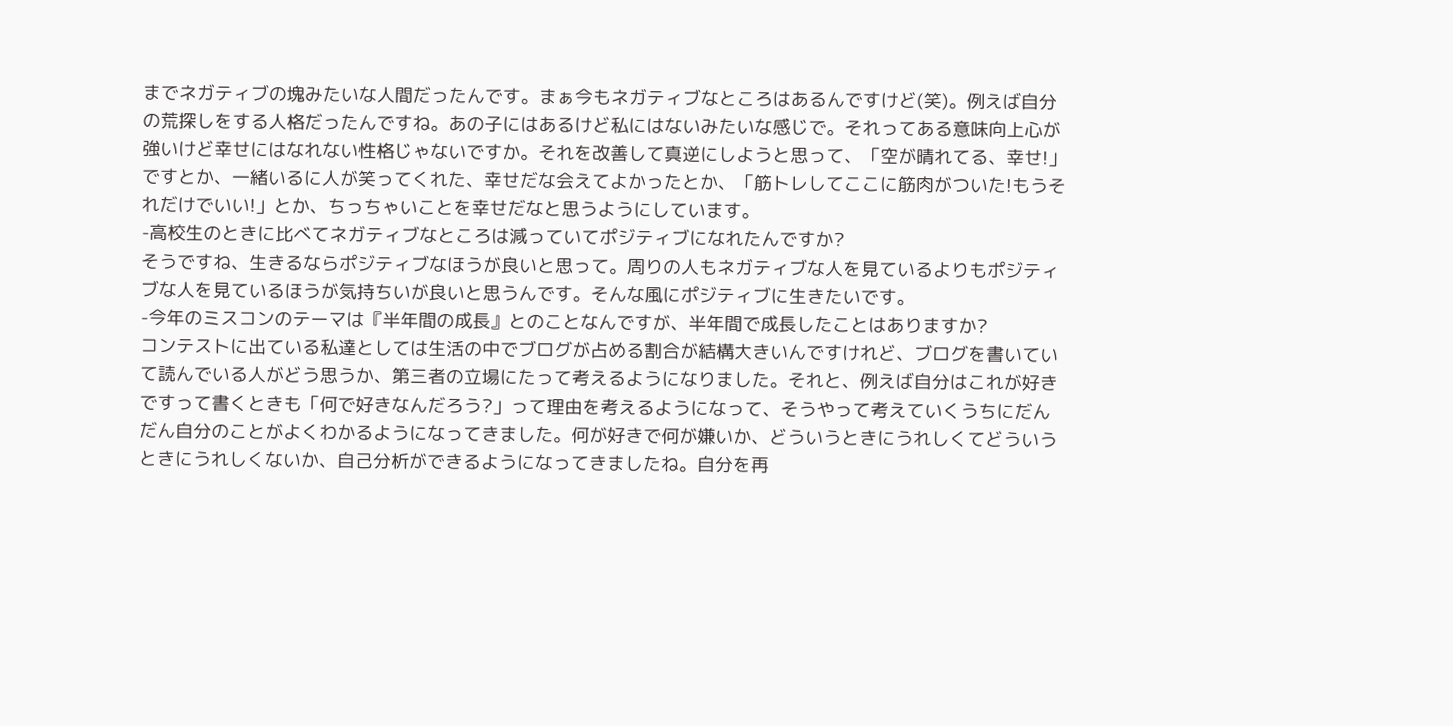までネガティブの塊みたいな人間だったんです。まぁ今もネガティブなところはあるんですけど(笑)。例えば自分の荒探しをする人格だったんですね。あの子にはあるけど私にはないみたいな感じで。それってある意味向上心が強いけど幸せにはなれない性格じゃないですか。それを改善して真逆にしようと思って、「空が晴れてる、幸せ!」ですとか、一緒いるに人が笑ってくれた、幸せだな会えてよかったとか、「筋トレしてここに筋肉がついた!もうそれだけでいい!」とか、ちっちゃいことを幸せだなと思うようにしています。
-高校生のときに比べてネガティブなところは減っていてポジティブになれたんですか?
そうですね、生きるならポジティブなほうが良いと思って。周りの人もネガティブな人を見ているよりもポジティブな人を見ているほうが気持ちいが良いと思うんです。そんな風にポジティブに生きたいです。
-今年のミスコンのテーマは『半年間の成長』とのことなんですが、半年間で成長したことはありますか?
コンテストに出ている私達としては生活の中でブログが占める割合が結構大きいんですけれど、ブログを書いていて読んでいる人がどう思うか、第三者の立場にたって考えるようになりました。それと、例えば自分はこれが好きですって書くときも「何で好きなんだろう?」って理由を考えるようになって、そうやって考えていくうちにだんだん自分のことがよくわかるようになってきました。何が好きで何が嫌いか、どういうときにうれしくてどういうときにうれしくないか、自己分析ができるようになってきましたね。自分を再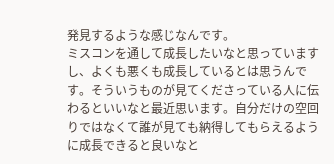発見するような感じなんです。
ミスコンを通して成長したいなと思っていますし、よくも悪くも成長しているとは思うんです。そういうものが見てくださっている人に伝わるといいなと最近思います。自分だけの空回りではなくて誰が見ても納得してもらえるように成長できると良いなと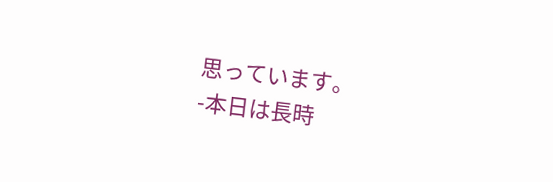思っています。
-本日は長時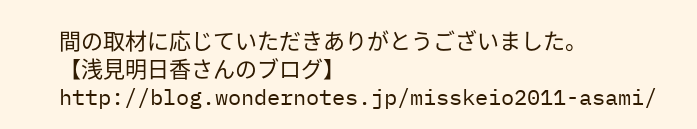間の取材に応じていただきありがとうございました。
【浅見明日香さんのブログ】http://blog.wondernotes.jp/misskeio2011-asami/